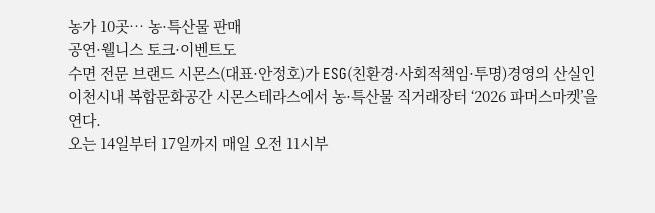농가 10곳… 농·특산물 판매
공연·웰니스 토크·이벤트도
수면 전문 브랜드 시몬스(대표·안정호)가 ESG(친환경·사회적책임·투명)경영의 산실인 이천시내 복합문화공간 시몬스테라스에서 농·특산물 직거래장터 ‘2026 파머스마켓’을 연다.
오는 14일부터 17일까지 매일 오전 11시부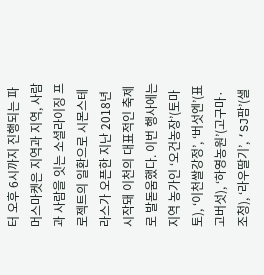터 오후 6시까지 진행되는 파머스마켓은 지역과 지역, 사람과 사람을 잇는 소셜라이징 프로젝트의 일환으로 시몬스테라스가 오픈한 지난 2018년 시작돼 이천의 대표적인 축제로 발돋움했다. 이번 행사에는 지역 농가인 ‘오건농장’(토마토), ‘이천쌀강정’, ‘버섯엔’(표고버섯), ‘하영농원’(고구마·조청), ‘라우딸기’, ‘SJ팜’(샐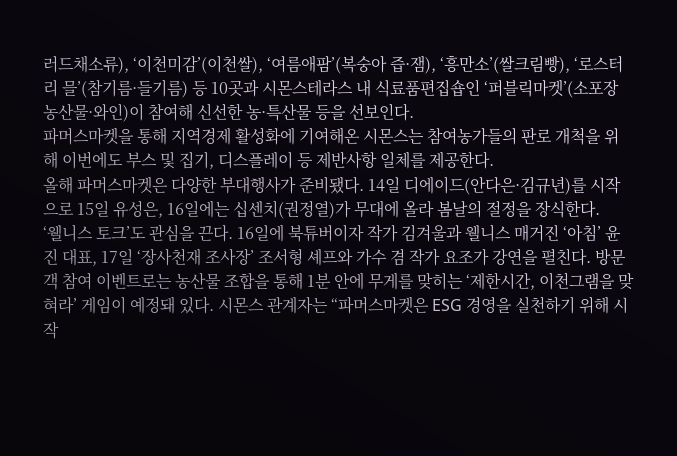러드채소류), ‘이천미감’(이천쌀), ‘여름애팜’(복숭아 즙·잼), ‘흥만소’(쌀크림빵), ‘로스터리 믈’(참기름·들기름) 등 10곳과 시몬스테라스 내 식료품편집숍인 ‘퍼블릭마켓’(소포장 농산물·와인)이 참여해 신선한 농·특산물 등을 선보인다.
파머스마켓을 통해 지역경제 활성화에 기여해온 시몬스는 참여농가들의 판로 개척을 위해 이번에도 부스 및 집기, 디스플레이 등 제반사항 일체를 제공한다.
올해 파머스마켓은 다양한 부대행사가 준비됐다. 14일 디에이드(안다은·김규년)를 시작으로 15일 유성은, 16일에는 십센치(권정열)가 무대에 올라 봄날의 절정을 장식한다.
‘웰니스 토크’도 관심을 끈다. 16일에 북튜버이자 작가 김겨울과 웰니스 매거진 ‘아침’ 윤진 대표, 17일 ‘장사천재 조사장’ 조서형 셰프와 가수 겸 작가 요조가 강연을 펼친다. 방문객 참여 이벤트로는 농산물 조합을 통해 1분 안에 무게를 맞히는 ‘제한시간, 이천그램을 맞혀라’ 게임이 예정돼 있다. 시몬스 관계자는 “파머스마켓은 ESG 경영을 실천하기 위해 시작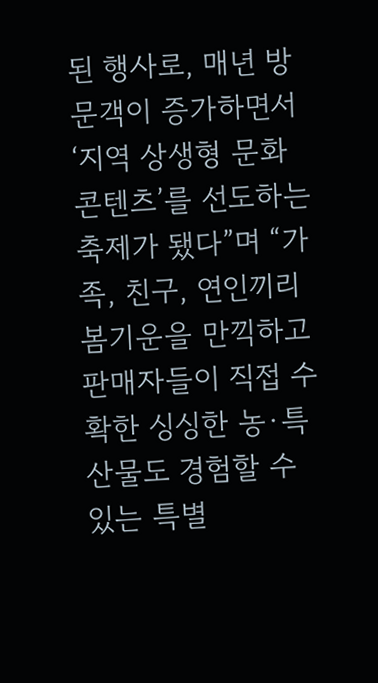된 행사로, 매년 방문객이 증가하면서 ‘지역 상생형 문화 콘텐츠’를 선도하는 축제가 됐다”며 “가족, 친구, 연인끼리 봄기운을 만끽하고 판매자들이 직접 수확한 싱싱한 농·특산물도 경험할 수 있는 특별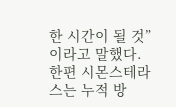한 시간이 될 것”이라고 말했다.
한편 시몬스테라스는 누적 방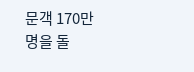문객 170만명을 돌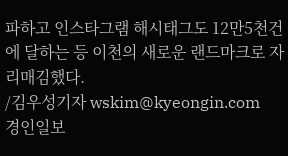파하고 인스타그램 해시태그도 12만5천건에 달하는 등 이천의 새로운 랜드마크로 자리매김했다.
/김우성기자 wskim@kyeongin.com
경인일보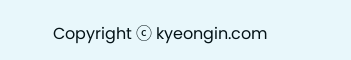Copyright ⓒ kyeongin.com